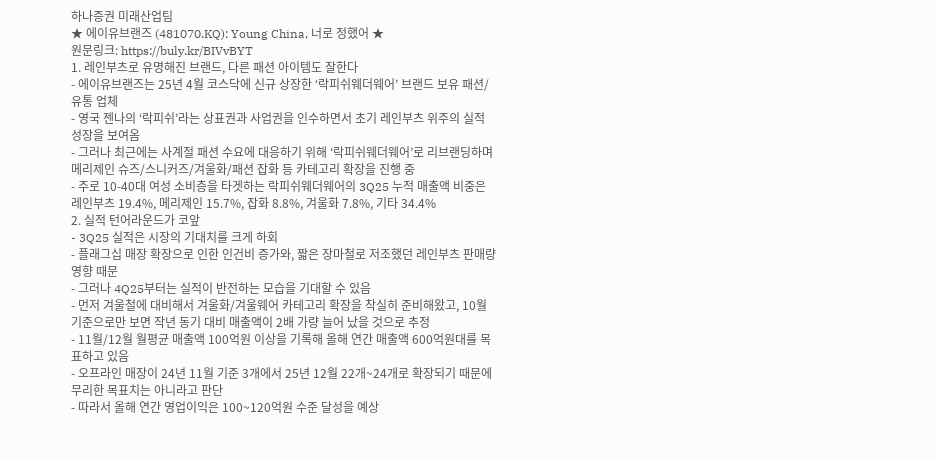하나증권 미래산업팀
★ 에이유브랜즈 (481070.KQ): Young China, 너로 정했어 ★
원문링크: https://buly.kr/BIVvBYT
1. 레인부츠로 유명해진 브랜드, 다른 패션 아이템도 잘한다
- 에이유브랜즈는 25년 4월 코스닥에 신규 상장한 ‘락피쉬웨더웨어’ 브랜드 보유 패션/유통 업체
- 영국 젠나의 ‘락피쉬’라는 상표권과 사업권을 인수하면서 초기 레인부츠 위주의 실적 성장을 보여옴
- 그러나 최근에는 사계절 패션 수요에 대응하기 위해 ‘락피쉬웨더웨어’로 리브랜딩하며 메리제인 슈즈/스니커즈/겨울화/패션 잡화 등 카테고리 확장을 진행 중
- 주로 10-40대 여성 소비층을 타겟하는 락피쉬웨더웨어의 3Q25 누적 매출액 비중은 레인부츠 19.4%, 메리제인 15.7%, 잡화 8.8%, 겨울화 7.8%, 기타 34.4%
2. 실적 턴어라운드가 코앞
- 3Q25 실적은 시장의 기대치를 크게 하회
- 플래그십 매장 확장으로 인한 인건비 증가와, 짧은 장마철로 저조했던 레인부츠 판매량 영향 때문
- 그러나 4Q25부터는 실적이 반전하는 모습을 기대할 수 있음
- 먼저 겨울철에 대비해서 겨울화/겨울웨어 카테고리 확장을 착실히 준비해왔고, 10월 기준으로만 보면 작년 동기 대비 매출액이 2배 가량 늘어 났을 것으로 추정
- 11월/12월 월평균 매출액 100억원 이상을 기록해 올해 연간 매출액 600억원대를 목표하고 있음
- 오프라인 매장이 24년 11월 기준 3개에서 25년 12월 22개~24개로 확장되기 때문에 무리한 목표치는 아니라고 판단
- 따라서 올해 연간 영업이익은 100~120억원 수준 달성을 예상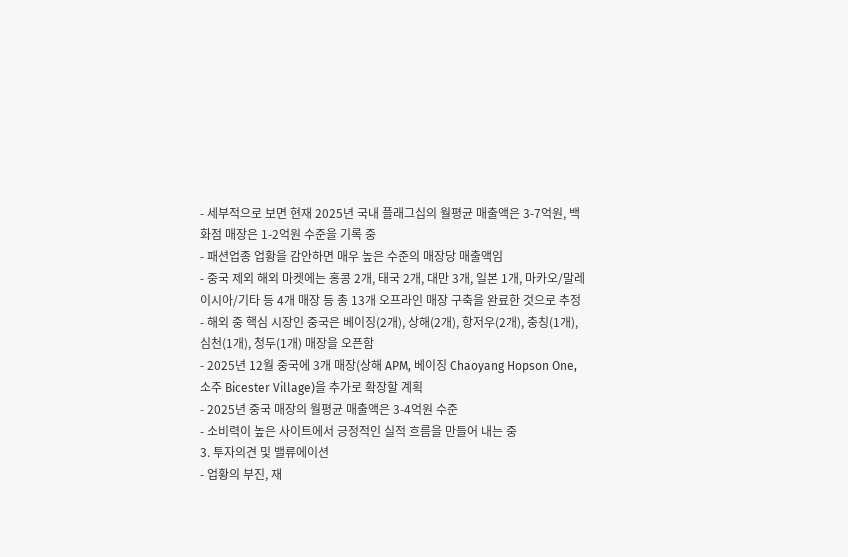- 세부적으로 보면 현재 2025년 국내 플래그십의 월평균 매출액은 3-7억원, 백화점 매장은 1-2억원 수준을 기록 중
- 패션업종 업황을 감안하면 매우 높은 수준의 매장당 매출액임
- 중국 제외 해외 마켓에는 홍콩 2개, 태국 2개, 대만 3개, 일본 1개, 마카오/말레이시아/기타 등 4개 매장 등 총 13개 오프라인 매장 구축을 완료한 것으로 추정
- 해외 중 핵심 시장인 중국은 베이징(2개), 상해(2개), 항저우(2개), 충칭(1개), 심천(1개), 청두(1개) 매장을 오픈함
- 2025년 12월 중국에 3개 매장(상해 APM, 베이징 Chaoyang Hopson One, 소주 Bicester Village)을 추가로 확장할 계획
- 2025년 중국 매장의 월평균 매출액은 3-4억원 수준
- 소비력이 높은 사이트에서 긍정적인 실적 흐름을 만들어 내는 중
3. 투자의견 및 밸류에이션
- 업황의 부진, 재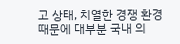고 상태, 치열한 경쟁 환경 때문에 대부분 국내 의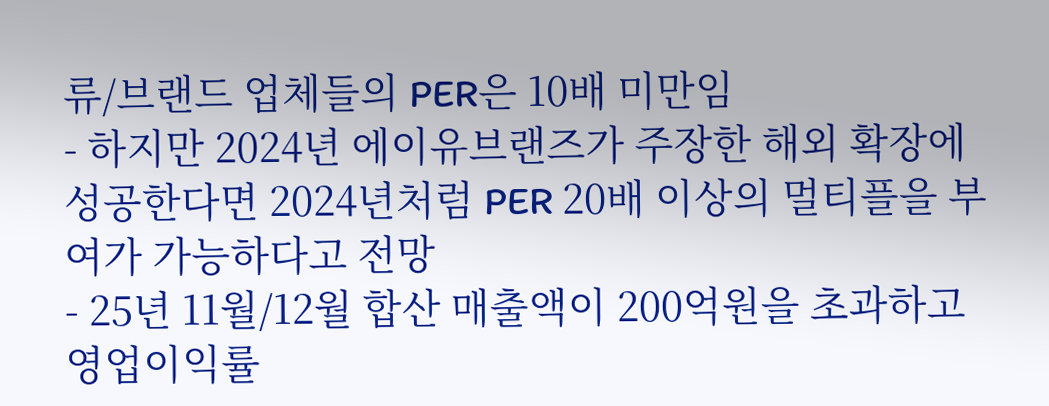류/브랜드 업체들의 PER은 10배 미만임
- 하지만 2024년 에이유브랜즈가 주장한 해외 확장에 성공한다면 2024년처럼 PER 20배 이상의 멀티플을 부여가 가능하다고 전망
- 25년 11월/12월 합산 매출액이 200억원을 초과하고 영업이익률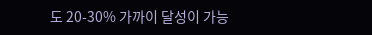도 20-30% 가까이 달성이 가능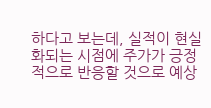하다고 보는데, 실적이 현실화되는 시점에 주가가 긍정적으로 반응할 것으로 예상